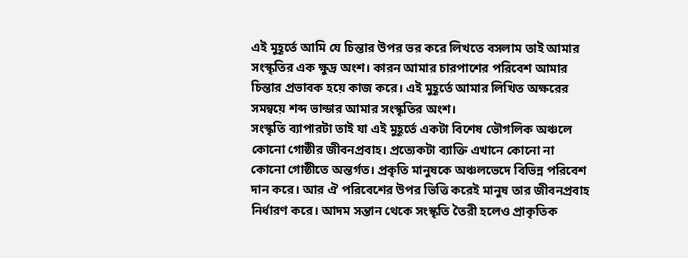এই মুহূর্তে আমি যে চিন্তার উপর ভর করে লিখতে বসলাম তাই আমার সংস্কৃতির এক ক্ষুদ্র অংশ। কারন আমার চারপাশের পরিবেশ আমার চিন্তার প্রভাবক হয়ে কাজ করে। এই মুহূর্তে আমার লিখিত অক্ষরের সমন্বয়ে শব্দ ভান্ডার আমার সংস্কৃতির অংশ।
সংস্কৃতি ব্যাপারটা তাই যা এই মুহূর্তে একটা বিশেষ ভৌগলিক অঞ্চলে কোনো গোষ্ঠীর জীবনপ্রবাহ। প্রত্যেকটা ব্যাক্তি এখানে কোনো না কোনো গোষ্ঠীতে অন্তর্গত। প্রকৃতি মানুষকে অঞ্চলভেদে বিভিন্ন পরিবেশ দান করে। আর ঐ পরিবেশের উপর ভিত্তি করেই মানুষ তার জীবনপ্রবাহ নির্ধারণ করে। আদম সন্তান থেকে সংস্কৃতি তৈরী হলেও প্রাকৃতিক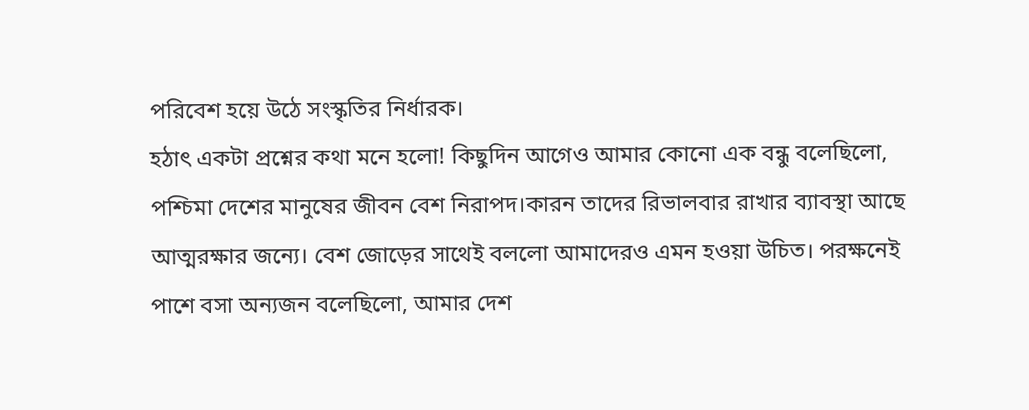পরিবেশ হয়ে উঠে সংস্কৃতির নির্ধারক।
হঠাৎ একটা প্রশ্নের কথা মনে হলো! কিছুদিন আগেও আমার কোনো এক বন্ধু বলেছিলো, পশ্চিমা দেশের মানুষের জীবন বেশ নিরাপদ।কারন তাদের রিভালবার রাখার ব্যাবস্থা আছে আত্মরক্ষার জন্যে। বেশ জোড়ের সাথেই বললো আমাদেরও এমন হওয়া উচিত। পরক্ষনেই পাশে বসা অন্যজন বলেছিলো, আমার দেশ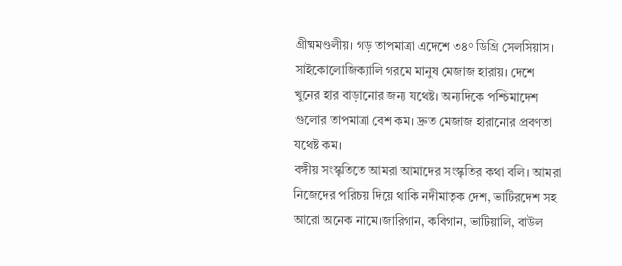গ্রীষ্মমণ্ডলীয়। গড় তাপমাত্রা এদেশে ৩৪° ডিগ্রি সেলসিয়াস। সাইকোলোজিক্যালি গরমে মানুষ মেজাজ হারায়। দেশে খুনের হার বাড়ানোর জন্য যথেষ্ট। অন্যদিকে পশ্চিমাদেশ গুলোর তাপমাত্রা বেশ কম। দ্রুত মেজাজ হারানোর প্রবণতা যথেষ্ট কম।
বঙ্গীয় সংস্কৃতিতে আমরা আমাদের সংস্কৃতির কথা বলি। আমরা নিজেদের পরিচয় দিয়ে থাকি নদীমাতৃক দেশ, ভাটিরদেশ সহ আরো অনেক নামে।জারিগান, কবিগান, ভাটিয়ালি, বাউল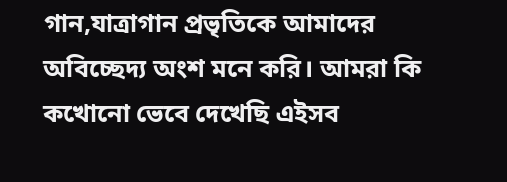গান,যাত্রাগান প্রভৃতিকে আমাদের অবিচ্ছেদ্য অংশ মনে করি। আমরা কি কখোনো ভেবে দেখেছি এইসব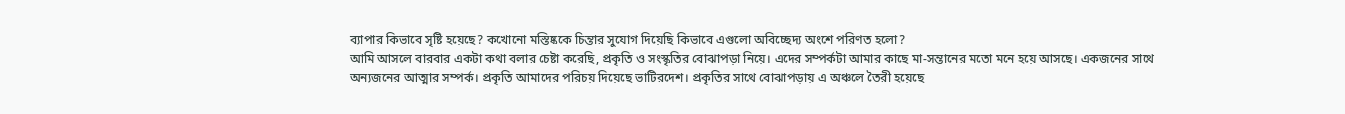ব্যাপার কিভাবে সৃষ্টি হয়েছে? কখোনো মস্তিষ্ককে চিন্তার সুযোগ দিয়েছি কিভাবে এগুলো অবিচ্ছেদ্য অংশে পরিণত হলো?
আমি আসলে বারবার একটা কথা বলার চেষ্টা করেছি, প্রকৃতি ও সংস্কৃতির বোঝাপড়া নিয়ে। এদের সম্পর্কটা আমার কাছে মা-সন্তানের মতো মনে হয়ে আসছে। একজনের সাথে অন্যজনের আত্মার সম্পর্ক। প্রকৃতি আমাদের পরিচয় দিয়েছে ভাটিরদেশ। প্রকৃতির সাথে বোঝাপড়ায় এ অঞ্চলে তৈরী হয়েছে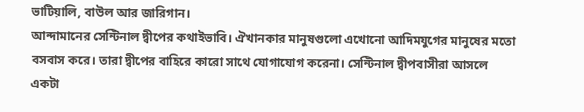ভাটিয়ালি, বাউল আর জারিগান।
আন্দামানের সেন্টিনাল দ্বীপের কথাইভাবি। ঐখানকার মানুষগুলো এখোনো আদিমযুগের মানুষের মতো বসবাস করে। তারা দ্বীপের বাহিরে কারো সাথে যোগাযোগ করেনা। সেন্টিনাল দ্বীপবাসীরা আসলে একটা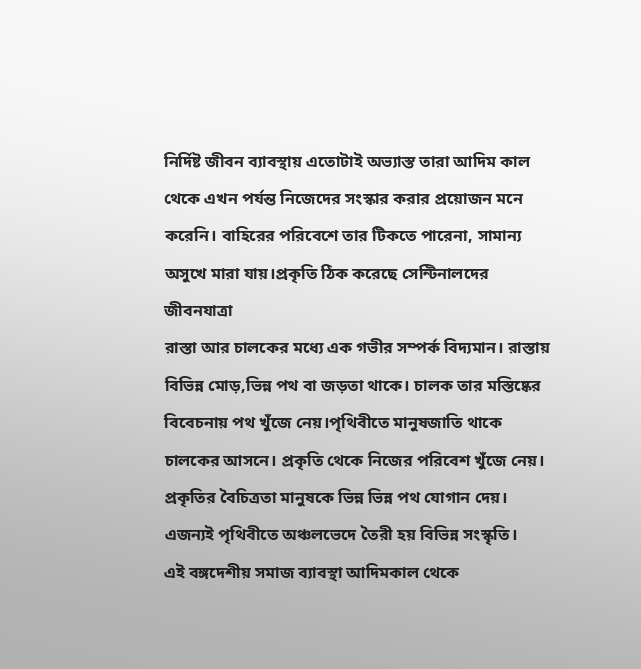নির্দিষ্ট জীবন ব্যাবস্থায় এতোটাই অভ্যাস্ত তারা আদিম কাল থেকে এখন পর্যন্ত নিজেদের সংস্কার করার প্রয়োজন মনে করেনি। বাহিরের পরিবেশে তার টিকতে পারেনা, সামান্য অসুখে মারা যায়।প্রকৃতি ঠিক করেছে সেন্টিনালদের জীবনযাত্রা
রাস্তা আর চালকের মধ্যে এক গভীর সম্পর্ক বিদ্যমান। রাস্তায় বিভিন্ন মোড়,ভিন্ন পথ বা জড়তা থাকে। চালক তার মস্তিষ্কের বিবেচনায় পথ খুঁজে নেয়।পৃথিবীতে মানুষজাতি থাকে চালকের আসনে। প্রকৃতি থেকে নিজের পরিবেশ খুঁজে নেয়। প্রকৃতির বৈচিত্রতা মানুষকে ভিন্ন ভিন্ন পথ যোগান দেয়। এজন্যই পৃথিবীতে অঞ্চলভেদে তৈরী হয় বিভিন্ন সংস্কৃতি।
এই বঙ্গদেশীয় সমাজ ব্যাবস্থা আদিমকাল থেকে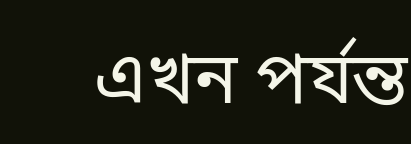এখন পর্যন্ত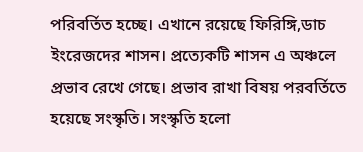পরিবর্তিত হচ্ছে। এখানে রয়েছে ফিরিঙ্গি,ডাচ ইংরেজদের শাসন। প্রত্যেকটি শাসন এ অঞ্চলে প্রভাব রেখে গেছে। প্রভাব রাখা বিষয় পরবর্তিতে হয়েছে সংস্কৃতি। সংস্কৃতি হলো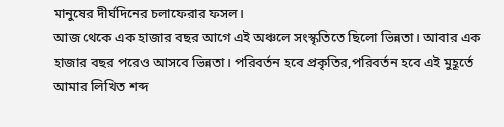মানুষের দীর্ঘদিনের চলাফেরার ফসল।
আজ থেকে এক হাজার বছর আগে এই অঞ্চলে সংস্কৃতিতে ছিলো ভিন্নতা। আবার এক হাজার বছর পরেও আসবে ভিন্নতা। পরিবর্তন হবে প্রকৃতির,পরিবর্তন হবে এই মুহূর্তে আমার লিখিত শব্দ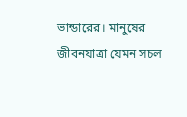ভান্ডারের। মানুষের জীবনযাত্রা যেমন সচল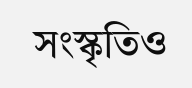সংস্কৃতিও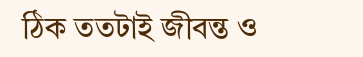ঠিক ততটাই জীবন্ত ও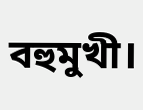বহুমুখী।